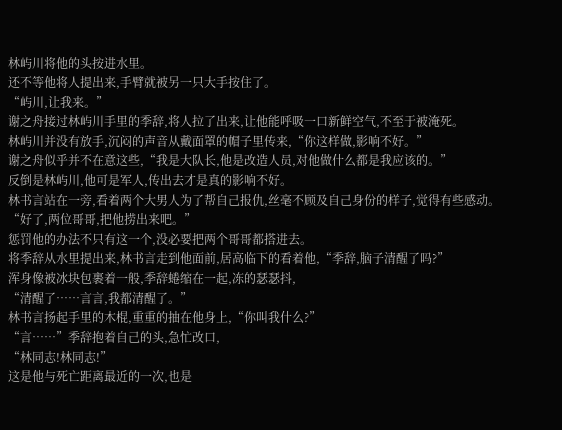林屿川将他的头按进水里。
还不等他将人提出来,手臂就被另一只大手按住了。
“屿川,让我来。”
谢之舟接过林屿川手里的季辞,将人拉了出来,让他能呼吸一口新鲜空气,不至于被淹死。
林屿川并没有放手,沉闷的声音从戴面罩的帽子里传来,“你这样做,影响不好。”
谢之舟似乎并不在意这些,“我是大队长,他是改造人员,对他做什么都是我应该的。”
反倒是林屿川,他可是军人,传出去才是真的影响不好。
林书言站在一旁,看着两个大男人为了帮自己报仇,丝毫不顾及自己身份的样子,觉得有些感动。
“好了,两位哥哥,把他捞出来吧。”
惩罚他的办法不只有这一个,没必要把两个哥哥都搭进去。
将季辞从水里提出来,林书言走到他面前,居高临下的看着他,“季辞,脑子清醒了吗?”
浑身像被冰块包裹着一般,季辞蜷缩在一起,冻的瑟瑟抖,
“清醒了……言言,我都清醒了。”
林书言扬起手里的木棍,重重的抽在他身上,“你叫我什么?”
“言……”季辞抱着自己的头,急忙改口,
“林同志!林同志!”
这是他与死亡距离最近的一次,也是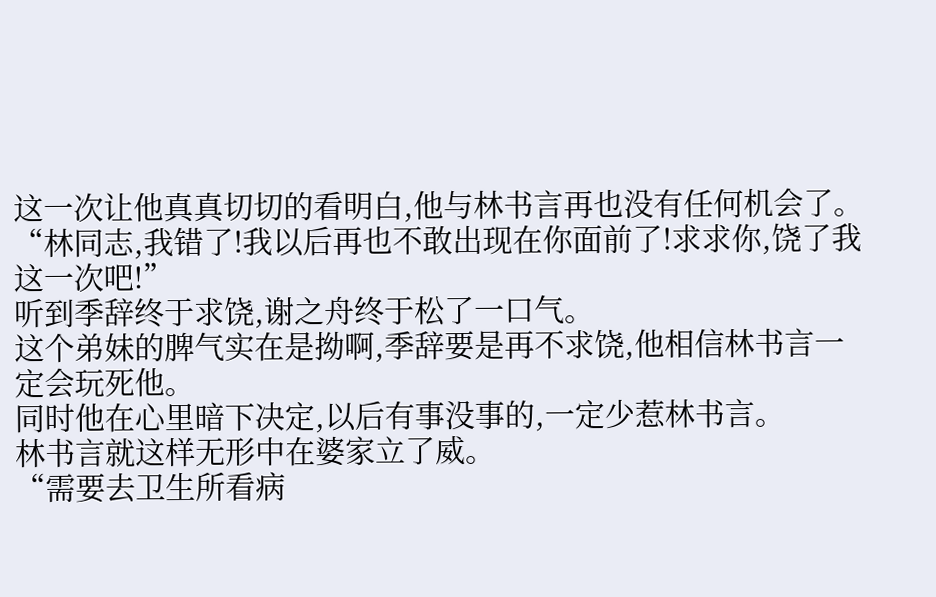这一次让他真真切切的看明白,他与林书言再也没有任何机会了。
“林同志,我错了!我以后再也不敢出现在你面前了!求求你,饶了我这一次吧!”
听到季辞终于求饶,谢之舟终于松了一口气。
这个弟妹的脾气实在是拗啊,季辞要是再不求饶,他相信林书言一定会玩死他。
同时他在心里暗下决定,以后有事没事的,一定少惹林书言。
林书言就这样无形中在婆家立了威。
“需要去卫生所看病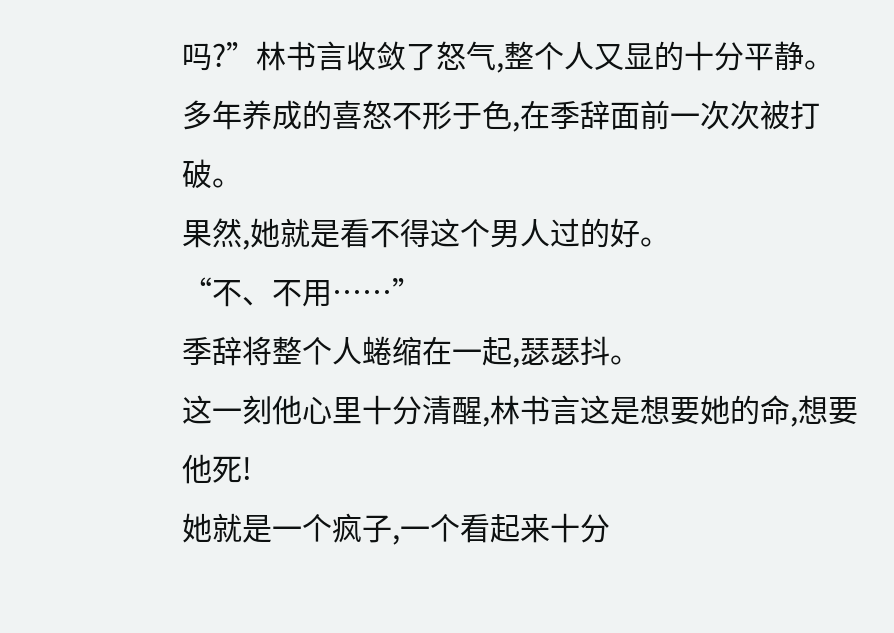吗?”林书言收敛了怒气,整个人又显的十分平静。
多年养成的喜怒不形于色,在季辞面前一次次被打破。
果然,她就是看不得这个男人过的好。
“不、不用……”
季辞将整个人蜷缩在一起,瑟瑟抖。
这一刻他心里十分清醒,林书言这是想要她的命,想要他死!
她就是一个疯子,一个看起来十分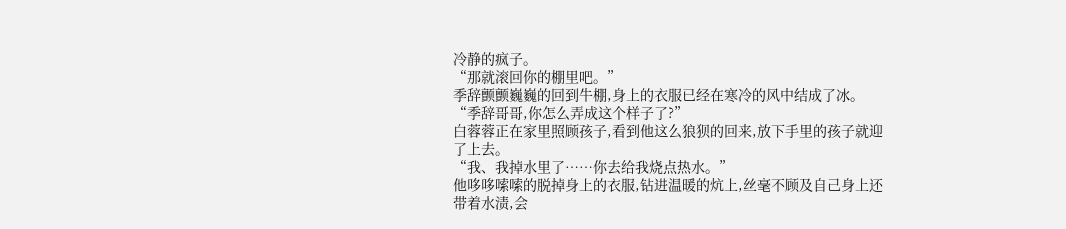冷静的疯子。
“那就滚回你的棚里吧。”
季辞颤颤巍巍的回到牛棚,身上的衣服已经在寒冷的风中结成了冰。
“季辞哥哥,你怎么弄成这个样子了?”
白蓉蓉正在家里照顾孩子,看到他这么狼狈的回来,放下手里的孩子就迎了上去。
“我、我掉水里了……你去给我烧点热水。”
他哆哆嗦嗦的脱掉身上的衣服,钻进温暖的炕上,丝毫不顾及自己身上还带着水渍,会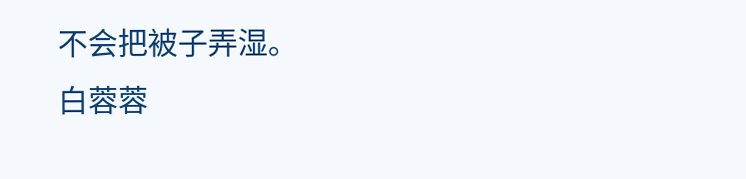不会把被子弄湿。
白蓉蓉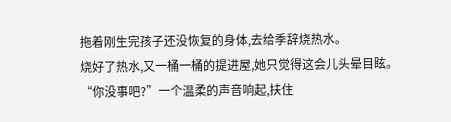拖着刚生完孩子还没恢复的身体,去给季辞烧热水。
烧好了热水,又一桶一桶的提进屋,她只觉得这会儿头晕目眩。
“你没事吧?”一个温柔的声音响起,扶住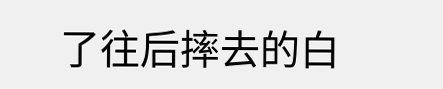了往后摔去的白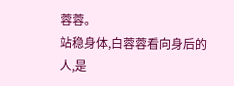蓉蓉。
站稳身体,白蓉蓉看向身后的人,是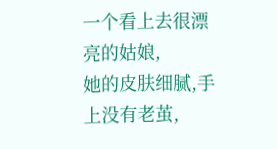一个看上去很漂亮的姑娘,
她的皮肤细腻,手上没有老茧,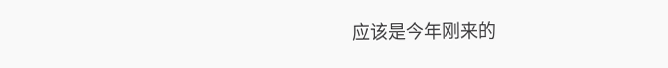应该是今年刚来的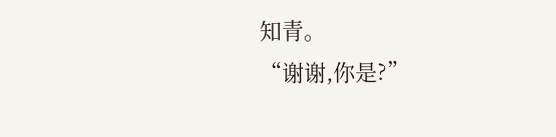知青。
“谢谢,你是?”